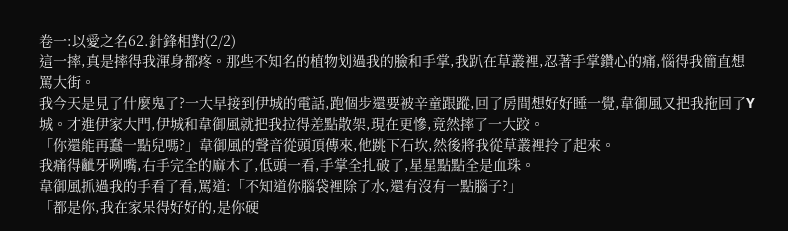卷一:以愛之名62.針鋒相對(2/2)
這一摔,真是摔得我渾身都疼。那些不知名的植物划過我的臉和手掌,我趴在草叢裡,忍著手掌鑽心的痛,惱得我簡直想罵大街。
我今天是見了什麼鬼了?一大早接到伊城的電話,跑個步還要被辛童跟蹤,回了房間想好好睡一覺,韋御風又把我拖回了Y城。才進伊家大門,伊城和韋御風就把我拉得差點散架,現在更慘,竟然摔了一大跤。
「你還能再蠢一點兒嗎?」韋御風的聲音從頭頂傳來,他跳下石坎,然後將我從草叢裡拎了起來。
我痛得齜牙咧嘴,右手完全的麻木了,低頭一看,手掌全扎破了,星星點點全是血珠。
韋御風抓過我的手看了看,罵道:「不知道你腦袋裡除了水,還有沒有一點腦子?」
「都是你,我在家呆得好好的,是你硬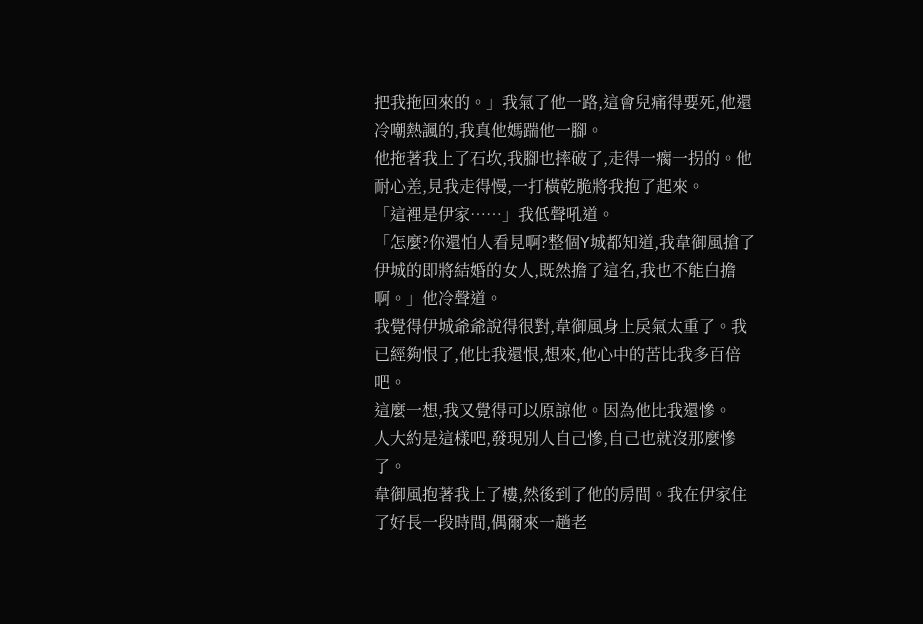把我拖回來的。」我氣了他一路,這會兒痛得要死,他還冷嘲熱諷的,我真他媽踹他一腳。
他拖著我上了石坎,我腳也摔破了,走得一瘸一拐的。他耐心差,見我走得慢,一打橫乾脆將我抱了起來。
「這裡是伊家……」我低聲吼道。
「怎麼?你還怕人看見啊?整個Y城都知道,我韋御風搶了伊城的即將結婚的女人,既然擔了這名,我也不能白擔啊。」他冷聲道。
我覺得伊城爺爺說得很對,韋御風身上戾氣太重了。我已經夠恨了,他比我還恨,想來,他心中的苦比我多百倍吧。
這麼一想,我又覺得可以原諒他。因為他比我還慘。
人大約是這樣吧,發現別人自己慘,自己也就沒那麼慘了。
韋御風抱著我上了樓,然後到了他的房間。我在伊家住了好長一段時間,偶爾來一趟老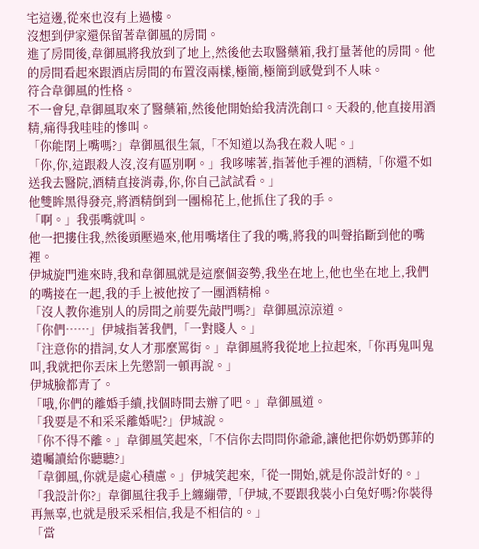宅這邊,從來也沒有上過樓。
沒想到伊家還保留著韋御風的房間。
進了房間後,韋御風將我放到了地上,然後他去取醫藥箱,我打量著他的房間。他的房間看起來跟酒店房間的布置沒兩樣,極簡,極簡到感覺到不人味。
符合韋御風的性格。
不一會兒,韋御風取來了醫藥箱,然後他開始給我清洗創口。天殺的,他直接用酒精,痛得我哇哇的慘叫。
「你能閉上嘴嗎?」韋御風很生氣,「不知道以為我在殺人呢。」
「你,你,這跟殺人沒,沒有區別啊。」我哆嗦著,指著他手裡的酒精,「你還不如送我去醫院,酒精直接消毒,你,你自己試試看。」
他雙眸黑得發亮,將酒精倒到一團棉花上,他抓住了我的手。
「啊。」我張嘴就叫。
他一把摟住我,然後頭壓過來,他用嘴堵住了我的嘴,將我的叫聲掐斷到他的嘴裡。
伊城旋門進來時,我和韋御風就是這麼個姿勢,我坐在地上,他也坐在地上,我們的嘴接在一起,我的手上被他按了一團酒精棉。
「沒人教你進別人的房間之前要先敲門嗎?」韋御風涼涼道。
「你們……」伊城指著我們,「一對賤人。」
「注意你的措詞,女人才那麼罵街。」韋御風將我從地上拉起來,「你再鬼叫鬼叫,我就把你丟床上先懲罰一頓再說。」
伊城臉都青了。
「哦,你們的離婚手續,找個時間去辦了吧。」韋御風道。
「我要是不和采采離婚呢?」伊城說。
「你不得不離。」韋御風笑起來,「不信你去問問你爺爺,讓他把你奶奶鄧菲的遺囑讀給你聽聽?」
「韋御風,你就是處心積慮。」伊城笑起來,「從一開始,就是你設計好的。」
「我設計你?」韋御風往我手上纏繃帶,「伊城,不要跟我裝小白兔好嗎?你裝得再無辜,也就是殷采采相信,我是不相信的。」
「當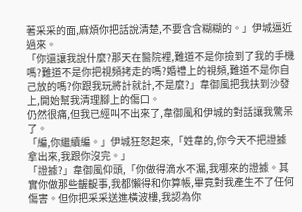著采采的面,麻煩你把話說清楚,不要含含糊糊的。」伊城逼近過來。
「你還讓我說什麼?那天在醫院裡,難道不是你撿到了我的手機嗎?難道不是你把視頻拷走的嗎?婚禮上的視頻,難道不是你自己放的嗎?你跟我玩將計就計,不是麼?」韋御風把我扶到沙發上,開始幫我清理腳上的傷口。
仍然很痛,但我已經叫不出來了,韋御風和伊城的對話讓我驚呆了。
「編,你繼續編。」伊城狂怒起來,「姓韋的,你今天不把證據拿出來,我跟你沒完。」
「證據?」韋御風仰頭,「你做得滴水不漏,我哪來的證據。其實你做那些齷齪事,我都懶得和你算帳,畢竟對我產生不了任何傷害。但你把采采送進橫波樓,我認為你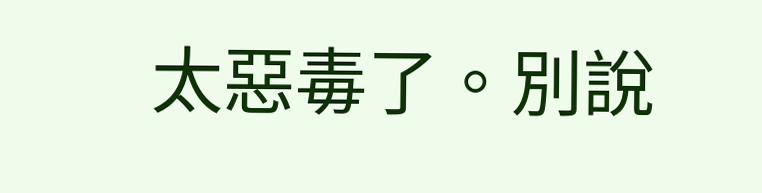太惡毒了。別說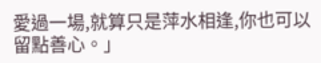愛過一場,就算只是萍水相逢,你也可以留點善心。」